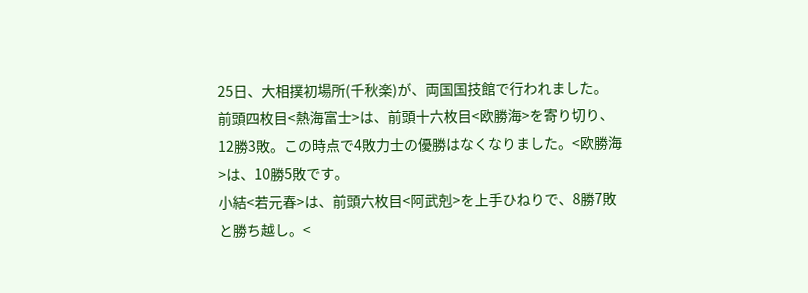25日、大相撲初場所(千秋楽)が、両国国技館で行われました。
前頭四枚目<熱海富士>は、前頭十六枚目<欧勝海>を寄り切り、12勝3敗。この時点で4敗力士の優勝はなくなりました。<欧勝海>は、10勝5敗です。
小結<若元春>は、前頭六枚目<阿武剋>を上手ひねりで、8勝7敗と勝ち越し。<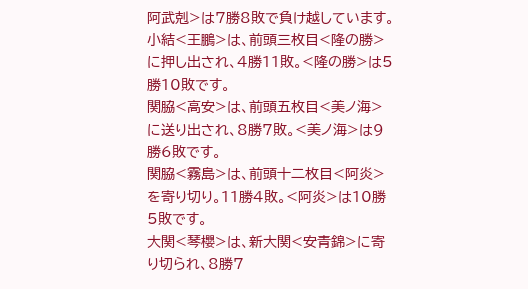阿武剋>は7勝8敗で負け越しています。
小結<王鵬>は、前頭三枚目<隆の勝>に押し出され、4勝11敗。<隆の勝>は5勝10敗です。
関脇<高安>は、前頭五枚目<美ノ海>に送り出され、8勝7敗。<美ノ海>は9勝6敗です。
関脇<霧島>は、前頭十二枚目<阿炎>を寄り切り。11勝4敗。<阿炎>は10勝5敗です。
大関<琴櫻>は、新大関<安青錦>に寄り切られ、8勝7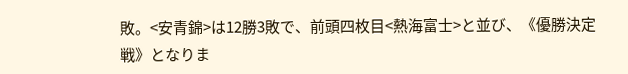敗。<安青錦>は12勝3敗で、前頭四枚目<熱海富士>と並び、《優勝決定戦》となりま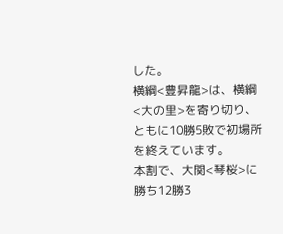した。
横綱<豊昇龍>は、横綱<大の里>を寄り切り、ともに10勝5敗で初場所を終えています。
本割で、大関<琴桜>に勝ち12勝3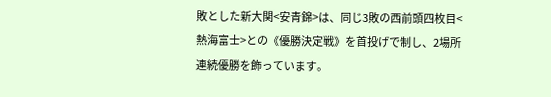敗とした新大関<安青錦>は、同じ3敗の西前頭四枚目<熱海富士>との《優勝決定戦》を首投げで制し、2場所連続優勝を飾っています。